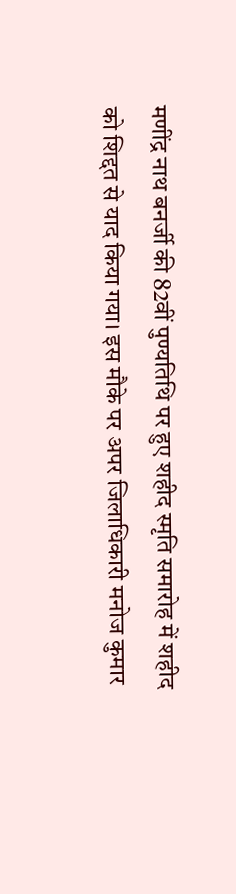मणींद्र नाथ बनर्जी की 82वीं पुण्यतिथि पर हुए शहीद स्मृति समारोह में शहीद
को शिद्दत से याद किया गया। इस मौके पर अपर जिलाधिकारी मनोज कुमार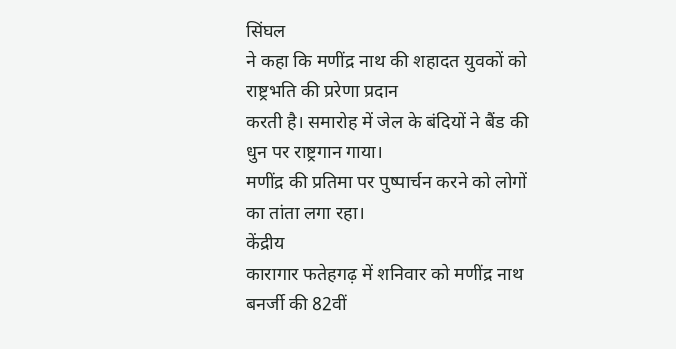सिंघल
ने कहा कि मणींद्र नाथ की शहादत युवकों को राष्ट्रभति की प्ररेणा प्रदान
करती है। समारोह में जेल के बंदियों ने बैंड की धुन पर राष्ट्रगान गाया।
मणींद्र की प्रतिमा पर पुष्पार्चन करने को लोगों का तांता लगा रहा।
केंद्रीय
कारागार फतेहगढ़ में शनिवार को मणींद्र नाथ बनर्जी की 82वीं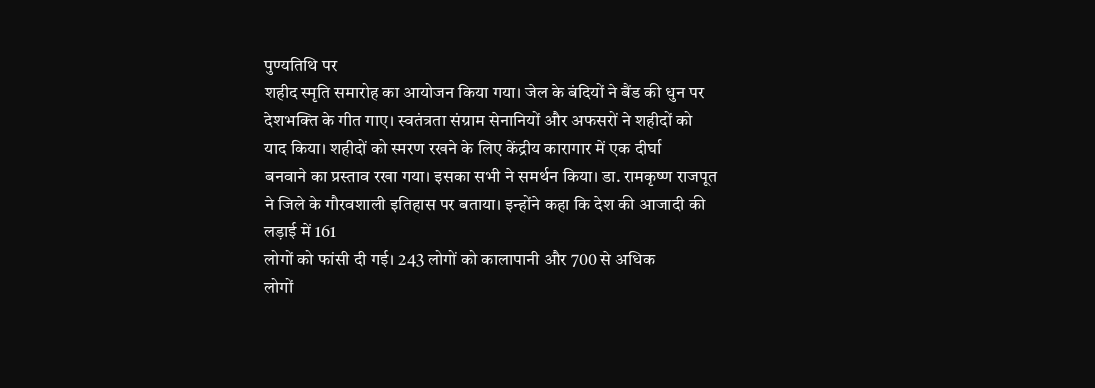पुण्यतिथि पर
शहीद स्मृति समारोह का आयोजन किया गया। जेल के बंदियों ने बैंड की धुन पर
देशभक्ति के गीत गाए। स्वतंत्रता संग्राम सेनानियों और अफसरों ने शहीदों को
याद किया। शहीदों को स्मरण रखने के लिए केंद्रीय कारागार में एक दीर्घा
बनवाने का प्रस्ताव रखा गया। इसका सभी ने समर्थन किया। डा. रामकृष्ण राजपूत
ने जिले के गौरवशाली इतिहास पर बताया। इन्होंने कहा कि देश की आजादी की
लड़ाई में 161
लोगों को फांसी दी गई। 243 लोगों को कालापानी और 700 से अधिक
लोगों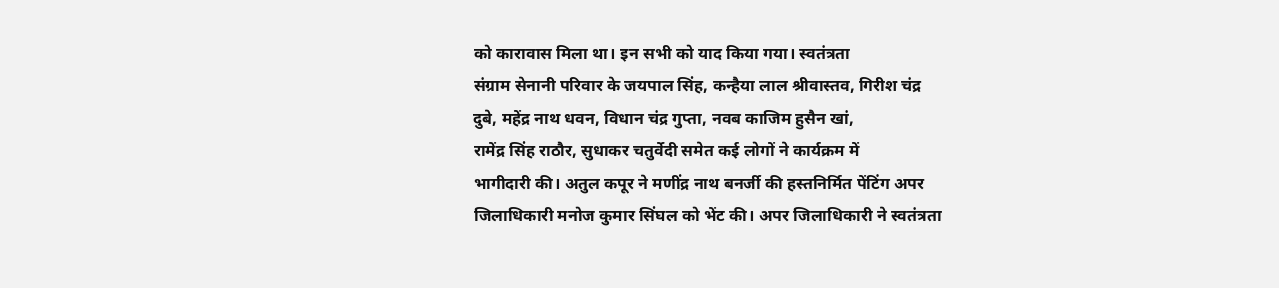को कारावास मिला था। इन सभी को याद किया गया। स्वतंत्रता
संग्राम सेनानी परिवार के जयपाल सिंह, कन्हैया लाल श्रीवास्तव, गिरीश चंद्र
दुबे, महेंद्र नाथ धवन, विधान चंद्र गुप्ता, नवब काजिम हुसैन खां,
रामेंद्र सिंह राठौर, सुधाकर चतुर्वेदी समेत कई लोगों ने कार्यक्रम में
भागीदारी की। अतुल कपूर ने मणींद्र नाथ बनर्जी की हस्तनिर्मित पेंटिंग अपर
जिलाधिकारी मनोज कुमार सिंघल को भेंट की। अपर जिलाधिकारी ने स्वतंत्रता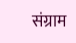संग्राम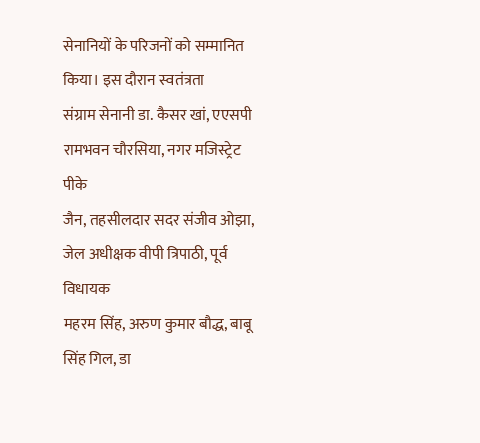सेनानियों के परिजनों को सम्मानित किया। इस दौरान स्वतंत्रता
संग्राम सेनानी डा. कैसर खां, एएसपी रामभवन चौरसिया, नगर मजिस्ट्रेट पीके
जैन, तहसीलदार सदर संजीव ओझा, जेल अधीक्षक वीपी त्रिपाठी, पूर्व विधायक
महरम सिंह, अरुण कुमार बौद्ध, बाबू सिंह गिल, डा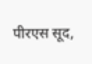पीरएस सूद,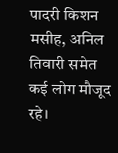पादरी किशन
मसीह, अनिल तिवारी समेत कई लोग मौजूद रहे।